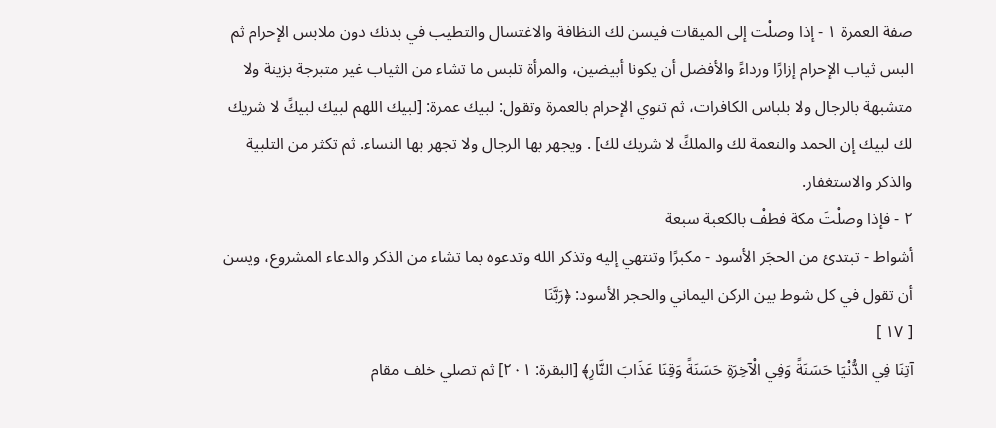صفة العمرة ١ - إذا وصلْت إلى الميقات فيسن لك النظافة والاغتسال والتطيب في بدنك دون ملابس الإحرام ثم البس ثياب الإحرام إزارًا ورداءً والأفضل أن يكونا أبيضين، والمرأة تلبس ما تشاء من الثياب غير متبرجة بزينة ولا متشبهة بالرجال ولا بلباس الكافرات، ثم تنوي الإحرام بالعمرة وتقول: لبيك عمرة: [لبيك اللهم لبيك لبيكً لا شريك لك لبيك إن الحمد والنعمة لك والملكً لا شريك لك] . ويجهر بها الرجال ولا تجهر بها النساء. ثم تكثر من التلبية والذكر والاستغفار.
٢ - فإذا وصلْتَ مكة فطفْ بالكعبة سبعة
أشواط - تبتدئ من الحجَر الأسود - مكبرًا وتنتهي إليه وتذكر الله وتدعوه بما تشاء من الذكر والدعاء المشروع، ويسن أن تقول في كل شوط بين الركن اليماني والحجر الأسود: ﴿رَبَّنَا
[ ١٧ ]
آتِنَا فِي الدُّنْيَا حَسَنَةً وَفِي الْآخِرَةِ حَسَنَةً وَقِنَا عَذَابَ النَّارِ﴾ [البقرة: ٢٠١] ثم تصلي خلف مقام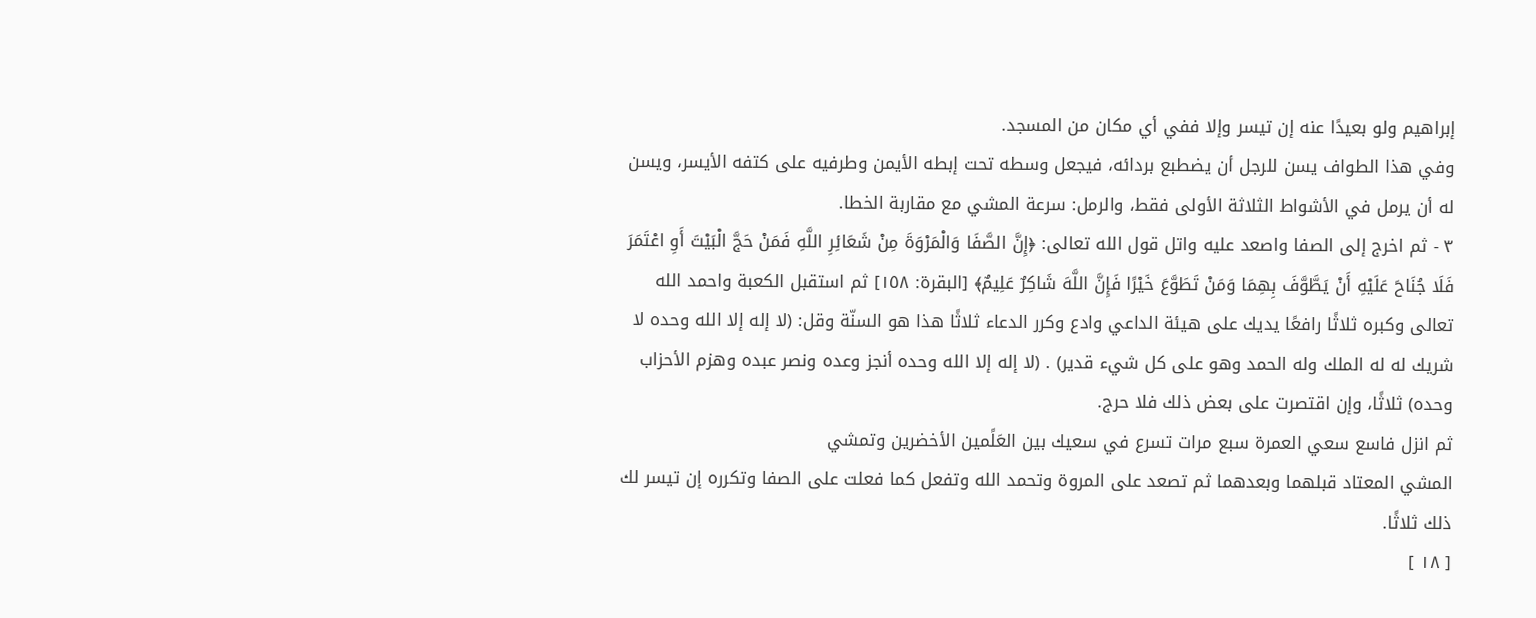إبراهيم ولو بعيدًا عنه إن تيسر وإلا ففي أي مكان من المسجد.
وفي هذا الطواف يسن للرجل أن يضطبع بردائه، فيجعل وسطه تحت إبطه الأيمن وطرفيه على كتفه الأيسر، ويسن له أن يرمل في الأشواط الثلاثة الأولى فقط، والرمل: سرعة المشي مع مقاربة الخطا.
٣ - ثم اخرج إلى الصفا واصعد عليه واتل قول الله تعالى: ﴿إِنَّ الصَّفَا وَالْمَرْوَةَ مِنْ شَعَائِرِ اللَّهِ فَمَنْ حَجَّ الْبَيْتَ أَوِ اعْتَمَرَ فَلَا جُنَاحَ عَلَيْهِ أَنْ يَطَّوَّفَ بِهِمَا وَمَنْ تَطَوَّعَ خَيْرًا فَإِنَّ اللَّهَ شَاكِرٌ عَلِيمٌ﴾ [البقرة: ١٥٨] ثم استقبل الكعبة واحمد الله تعالى وكبره ثلاثًا رافعًا يديك على هيئة الداعي وادع وكرر الدعاء ثلاثًا هذا هو السنّة وقل: (لا إله إلا الله وحده لا شريك له له الملك وله الحمد وهو على كل شيء قدير) . (لا إله إلا الله وحده أنجز وعده ونصر عبده وهزم الأحزاب وحده) ثلاثًا، وإن اقتصرت على بعض ذلك فلا حرج.
ثم انزل فاسع سعي العمرة سبع مرات تسرع في سعيك بين العَلًمين الأخضرين وتمشي
المشي المعتاد قبلهما وبعدهما ثم تصعد على المروة وتحمد الله وتفعل كما فعلت على الصفا وتكرره إن تيسر لك ذلك ثلاثًا.
[ ١٨ ]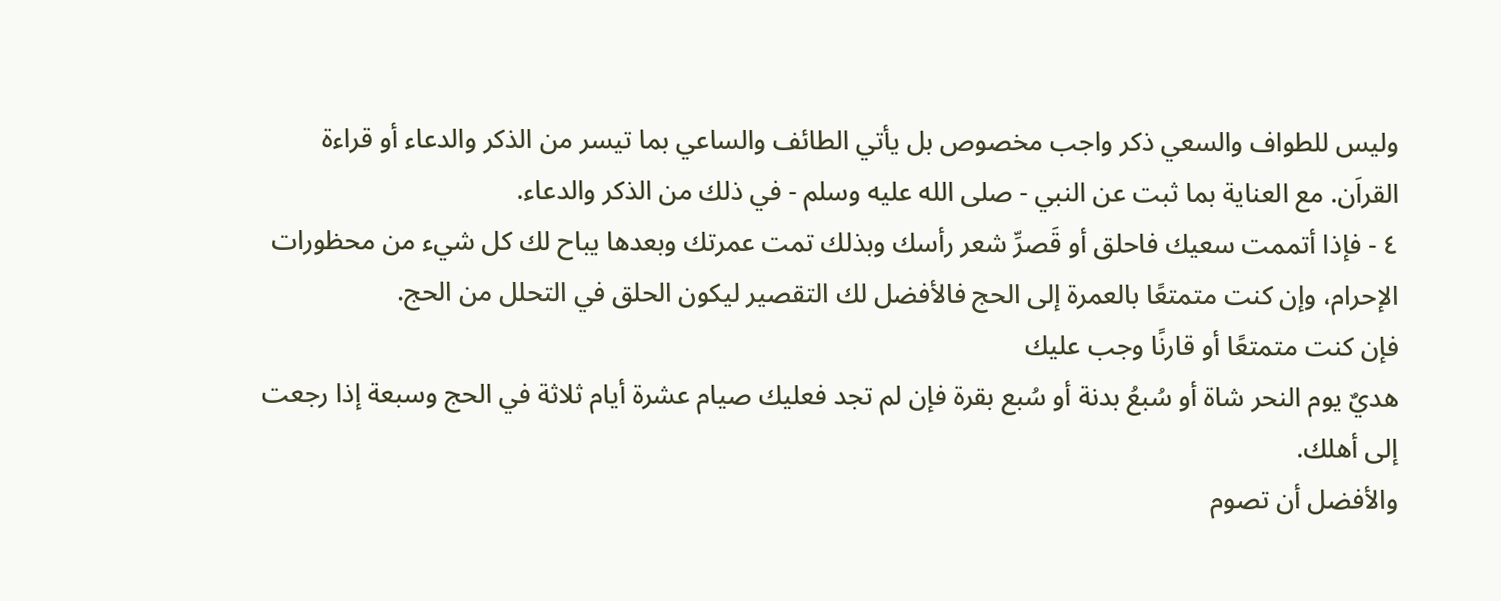وليس للطواف والسعي ذكر واجب مخصوص بل يأتي الطائف والساعي بما تيسر من الذكر والدعاء أو قراءة القراَن. مع العناية بما ثبت عن النبي - صلى الله عليه وسلم - في ذلك من الذكر والدعاء.
٤ - فإذا أتممت سعيك فاحلق أو قَصرِّ شعر رأسك وبذلك تمت عمرتك وبعدها يباح لك كل شيء من محظورات الإحرام، وإن كنت متمتعًا بالعمرة إلى الحج فالأفضل لك التقصير ليكون الحلق في التحلل من الحج.
فإن كنت متمتعًا أو قارنًا وجب عليك
هديٌ يوم النحر شاة أو سُبعُ بدنة أو سُبع بقرة فإن لم تجد فعليك صيام عشرة أيام ثلاثة في الحج وسبعة إذا رجعت إلى أهلك.
والأفضل أن تصوم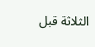الثلاثة قبل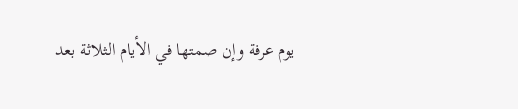يوم عرفة وإن صمتها في الأيام الثلاثة بعد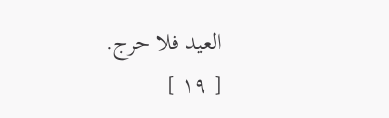العيد فلا حرج.
[ ١٩ ]